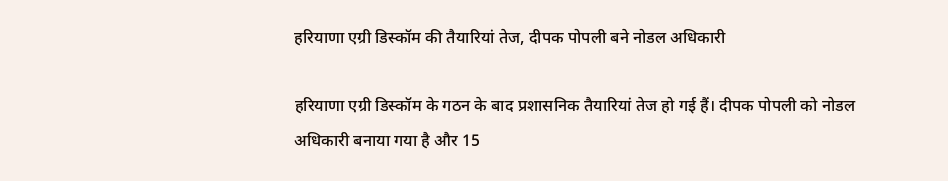हरियाणा एग्री डिस्कॉम की तैयारियां तेज, दीपक पोपली बने नोडल अधिकारी

हरियाणा एग्री डिस्कॉम के गठन के बाद प्रशासनिक तैयारियां तेज हो गई हैं। दीपक पोपली को नोडल अधिकारी बनाया गया है और 15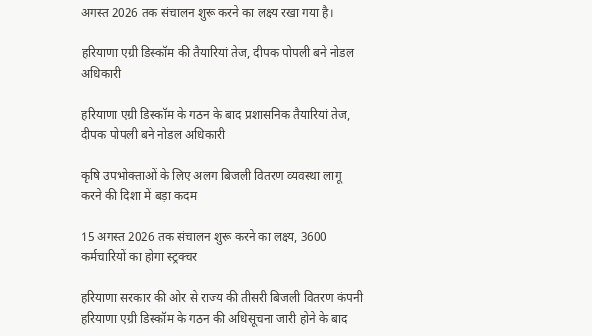अगस्त 2026 तक संचालन शुरू करने का लक्ष्य रखा गया है।

हरियाणा एग्री डिस्कॉम की तैयारियां तेज, दीपक पोपली बने नोडल अधिकारी

हरियाणा एग्री डिस्कॉम के गठन के बाद प्रशासनिक तैयारियां तेज, दीपक पोपली बने नोडल अधिकारी

कृषि उपभोक्ताओं के लिए अलग बिजली वितरण व्यवस्था लागू करने की दिशा में बड़ा कदम

15 अगस्त 2026 तक संचालन शुरू करने का लक्ष्य, 3600 कर्मचारियों का होगा स्ट्रक्चर

हरियाणा सरकार की ओर से राज्य की तीसरी बिजली वितरण कंपनी हरियाणा एग्री डिस्कॉम के गठन की अधिसूचना जारी होने के बाद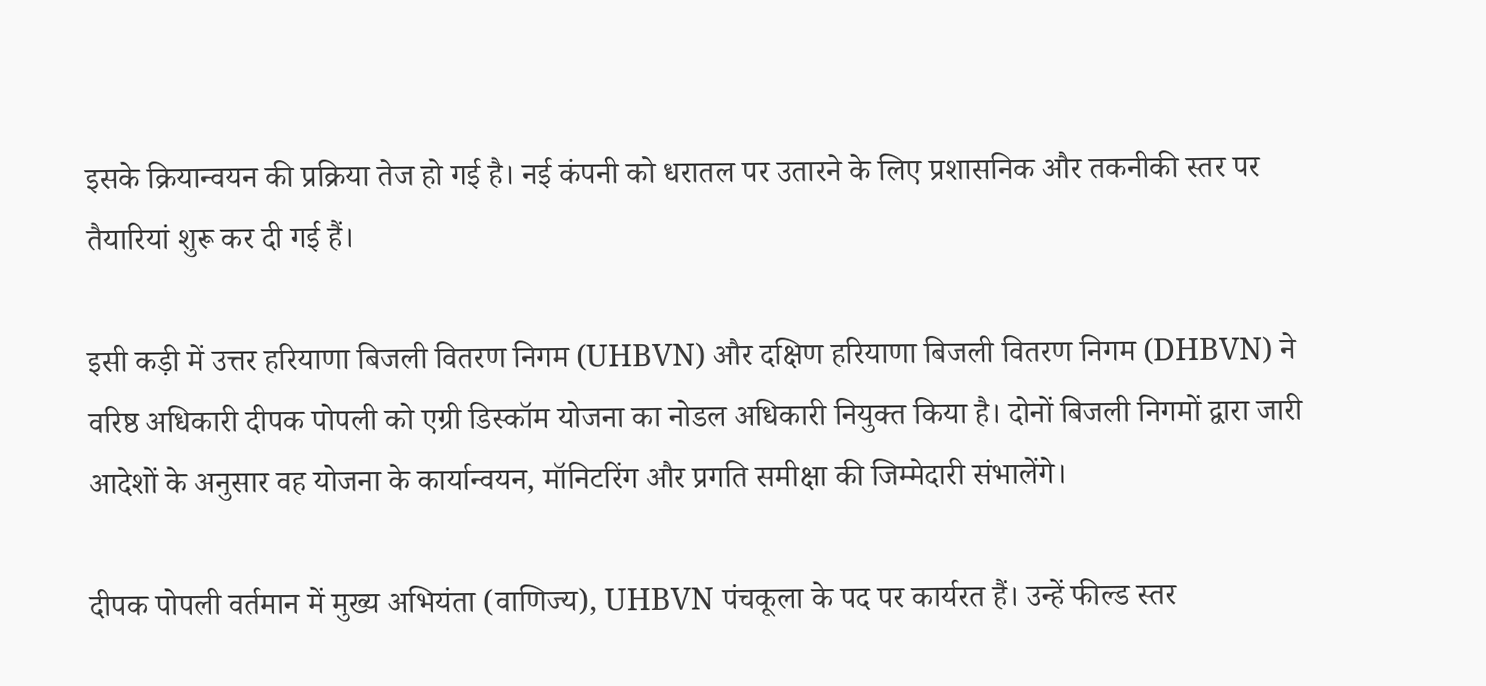इसके क्रियान्वयन की प्रक्रिया तेज हो गई है। नई कंपनी को धरातल पर उतारने के लिए प्रशासनिक और तकनीकी स्तर पर तैयारियां शुरू कर दी गई हैं।

इसी कड़ी में उत्तर हरियाणा बिजली वितरण निगम (UHBVN) और दक्षिण हरियाणा बिजली वितरण निगम (DHBVN) ने वरिष्ठ अधिकारी दीपक पोपली को एग्री डिस्कॉम योजना का नोडल अधिकारी नियुक्त किया है। दोनों बिजली निगमों द्वारा जारी आदेशों के अनुसार वह योजना के कार्यान्वयन, मॉनिटरिंग और प्रगति समीक्षा की जिम्मेदारी संभालेंगे।

दीपक पोपली वर्तमान में मुख्य अभियंता (वाणिज्य), UHBVN पंचकूला के पद पर कार्यरत हैं। उन्हें फील्ड स्तर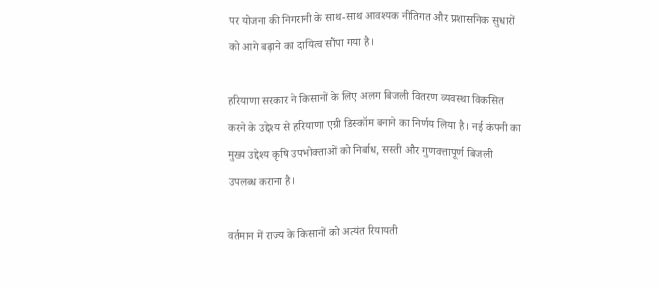पर योजना की निगरानी के साथ-साथ आवश्यक नीतिगत और प्रशासनिक सुधारों को आगे बढ़ाने का दायित्व सौंपा गया है।

हरियाणा सरकार ने किसानों के लिए अलग बिजली वितरण व्यवस्था विकसित करने के उद्देश्य से हरियाणा एग्री डिस्कॉम बनाने का निर्णय लिया है। नई कंपनी का मुख्य उद्देश्य कृषि उपभोक्ताओं को निर्बाध, सस्ती और गुणवत्तापूर्ण बिजली उपलब्ध कराना है।

वर्तमान में राज्य के किसानों को अत्यंत रियायती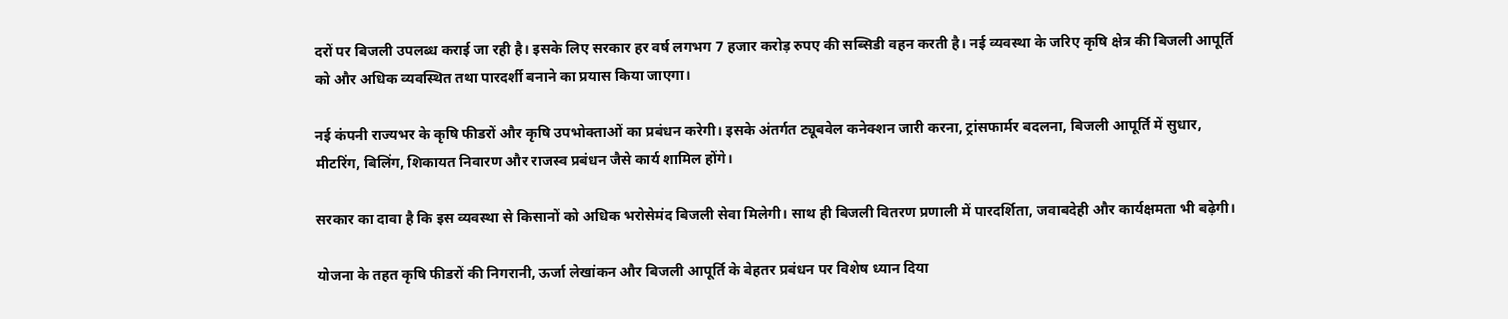दरों पर बिजली उपलब्ध कराई जा रही है। इसके लिए सरकार हर वर्ष लगभग 7 हजार करोड़ रुपए की सब्सिडी वहन करती है। नई व्यवस्था के जरिए कृषि क्षेत्र की बिजली आपूर्ति को और अधिक व्यवस्थित तथा पारदर्शी बनाने का प्रयास किया जाएगा।

नई कंपनी राज्यभर के कृषि फीडरों और कृषि उपभोक्ताओं का प्रबंधन करेगी। इसके अंतर्गत ट्यूबवेल कनेक्शन जारी करना, ट्रांसफार्मर बदलना, बिजली आपूर्ति में सुधार, मीटरिंग, बिलिंग, शिकायत निवारण और राजस्व प्रबंधन जैसे कार्य शामिल होंगे।

सरकार का दावा है कि इस व्यवस्था से किसानों को अधिक भरोसेमंद बिजली सेवा मिलेगी। साथ ही बिजली वितरण प्रणाली में पारदर्शिता, जवाबदेही और कार्यक्षमता भी बढ़ेगी।

योजना के तहत कृषि फीडरों की निगरानी, ऊर्जा लेखांकन और बिजली आपूर्ति के बेहतर प्रबंधन पर विशेष ध्यान दिया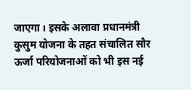जाएगा। इसके अलावा प्रधानमंत्री कुसुम योजना के तहत संचालित सौर ऊर्जा परियोजनाओं को भी इस नई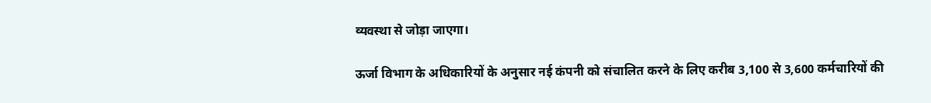व्यवस्था से जोड़ा जाएगा।

ऊर्जा विभाग के अधिकारियों के अनुसार नई कंपनी को संचालित करने के लिए करीब 3,100 से 3,600 कर्मचारियों की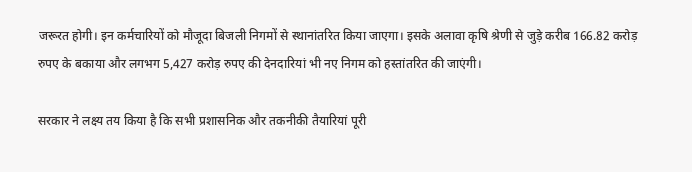जरूरत होगी। इन कर्मचारियों को मौजूदा बिजली निगमों से स्थानांतरित किया जाएगा। इसके अलावा कृषि श्रेणी से जुड़े करीब 166.82 करोड़ रुपए के बकाया और लगभग 5,427 करोड़ रुपए की देनदारियां भी नए निगम को हस्तांतरित की जाएंगी।

सरकार ने लक्ष्य तय किया है कि सभी प्रशासनिक और तकनीकी तैयारियां पूरी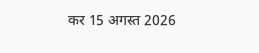कर 15 अगस्त 2026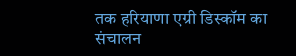तक हरियाणा एग्री डिस्कॉम का संचालन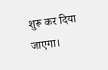शुरू कर दिया जाएगा।